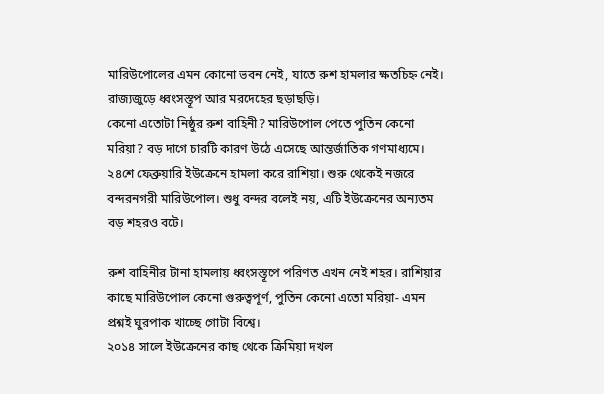মারিউপোলের এমন কোনো ভবন নেই, যাতে রুশ হামলার ক্ষতচিহ্ন নেই। রাজ্যজুড়ে ধ্বংসস্তূপ আর মরদেহের ছড়াছড়ি।
কেনো এতোটা নিষ্ঠুর রুশ বাহিনী? মারিউপোল পেতে পুতিন কেনো মরিয়া? বড় দাগে চারটি কারণ উঠে এসেছে আন্তর্জাতিক গণমাধ্যমে।
২৪শে ফেব্রুয়ারি ইউক্রেনে হামলা করে রাশিয়া। শুরু থেকেই নজরে বন্দরনগরী মারিউপোল। শুধু বন্দর বলেই নয়, এটি ইউক্রেনের অন্যতম বড় শহরও বটে।

রুশ বাহিনীর টানা হামলায় ধ্বংসস্তূপে পরিণত এখন নেই শহর। রাশিয়ার কাছে মারিউপোল কেনো গুরুত্বপূর্ণ, পুতিন কেনো এতো মরিয়া- এমন প্রশ্নই ঘুরপাক খাচ্ছে গোটা বিশ্বে।
২০১৪ সালে ইউক্রেনের কাছ থেকে ক্রিমিয়া দখল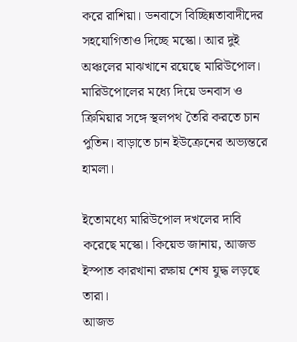করে রাশিয়া। ডনবাসে বিচ্ছিন্নতাবাদীদের সহযোগিতাও দিচ্ছে মস্কো। আর দুই অঞ্চলের মাঝখানে রয়েছে মারিউপোল।
মারিউপোলের মধ্যে দিয়ে ডনবাস ও ক্রিমিয়ার সঙ্গে স্থলপথ তৈরি করতে চান পুতিন। বাড়াতে চান ইউক্রেনের অভ্যন্তরে হামলা।

ইতোমধ্যে মারিউপোল দখলের দাবি করেছে মস্কো। কিয়েভ জানায়, আজভ ইস্পাত কারখানা রক্ষায় শেষ যুদ্ধ লড়ছে তারা।
আজভ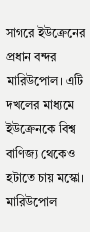সাগরে ইউক্রেনের প্রধান বন্দর মারিউপোল। এটি দখলের মাধ্যমে ইউক্রেনকে বিশ্ব বাণিজ্য থেকেও হটাতে চায় মস্কো।
মারিউপোল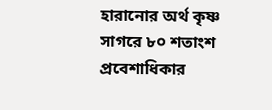হারানোর অর্থ কৃষ্ণ সাগরে ৮০ শতাংশ প্রবেশাধিকার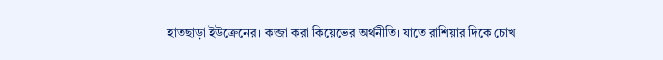হাতছাড়া ইউক্রেনের। কব্জা করা কিয়েভের অর্থনীতি। যাতে রাশিয়ার দিকে চোখ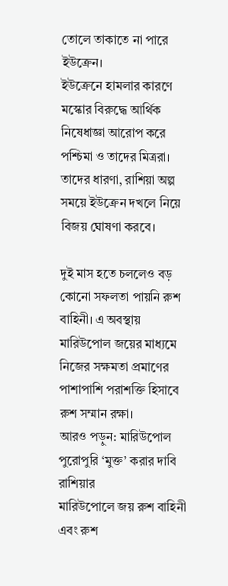তোলে তাকাতে না পারে ইউক্রেন।
ইউক্রেনে হামলার কারণে মস্কোর বিরুদ্ধে আর্থিক নিষেধাজ্ঞা আরোপ করে পশ্চিমা ও তাদের মিত্ররা। তাদের ধারণা, রাশিয়া অল্প সময়ে ইউক্রেন দখলে নিয়ে বিজয় ঘোষণা করবে।

দুই মাস হতে চললেও বড় কোনো সফলতা পায়নি রুশ বাহিনী। এ অবস্থায় মারিউপোল জয়ের মাধ্যমে নিজের সক্ষমতা প্রমাণের পাশাপাশি পরাশক্তি হিসাবে রুশ সম্মান রক্ষা।
আরও পড়ুন: মারিউপোল পুরোপুরি ‘মুক্ত’ করার দাবি রাশিয়ার
মারিউপোলে জয় রুশ বাহিনী এবং রুশ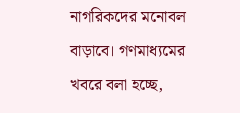নাগরিকদের মনোবল বাড়াবে। গণমাধ্যমের খবরে বলা হচ্ছে,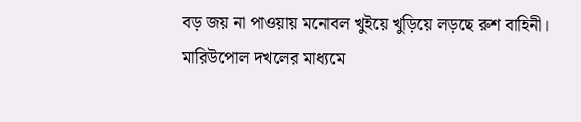বড় জয় না পাওয়ায় মনোবল খুইয়ে খুড়িয়ে লড়ছে রুশ বাহিনী।
মারিউপোল দখলের মাধ্যমে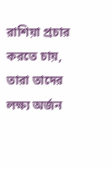রাশিয়া প্রচার করতে চায়, তারা তাদের লক্ষ্য অর্জন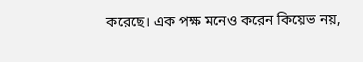করেছে। এক পক্ষ মনেও করেন কিয়েভ নয়,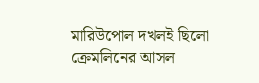মারিউপোল দখলই ছিলো ক্রেমলিনের আসল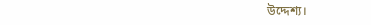উদ্দেশ্য।